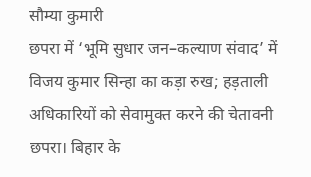सौम्या कुमारी
छपरा में ‘भूमि सुधार जन–कल्याण संवाद’ में विजय कुमार सिन्हा का कड़ा रुख; हड़ताली अधिकारियों को सेवामुक्त करने की चेतावनी
छपरा। बिहार के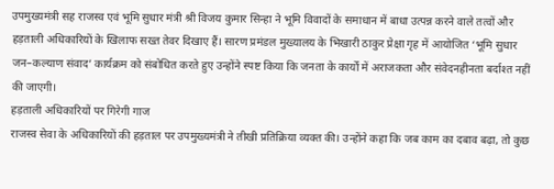उपमुख्यमंत्री सह राजस्व एवं भूमि सुधार मंत्री श्री विजय कुमार सिन्हा ने भूमि विवादों के समाधान में बाधा उत्पन्न करने वाले तत्वों और हड़ताली अधिकारियों के खिलाफ सख्त तेवर दिखाए हैं। सारण प्रमंडल मुख्यालय के भिखारी ठाकुर प्रेक्षा गृह में आयोजित ‘भूमि सुधार जन–कल्याण संवाद’ कार्यक्रम को संबोधित करते हुए उन्होंने स्पष्ट किया कि जनता के कार्यों में अराजकता और संवेदनहीनता बर्दाश्त नहीं की जाएगी।
हड़ताली अधिकारियों पर गिरेगी गाज
राजस्व सेवा के अधिकारियों की हड़ताल पर उपमुख्यमंत्री ने तीखी प्रतिक्रिया व्यक्त की। उन्होंने कहा कि जब काम का दबाव बढ़ा, तो कुछ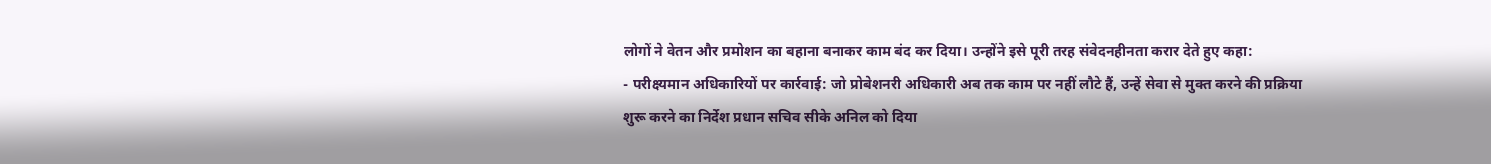लोगों ने वेतन और प्रमोशन का बहाना बनाकर काम बंद कर दिया। उन्होंने इसे पूरी तरह संवेदनहीनता करार देते हुए कहा:
- परीक्ष्यमान अधिकारियों पर कार्रवाई: जो प्रोबेशनरी अधिकारी अब तक काम पर नहीं लौटे हैं, उन्हें सेवा से मुक्त करने की प्रक्रिया शुरू करने का निर्देश प्रधान सचिव सीके अनिल को दिया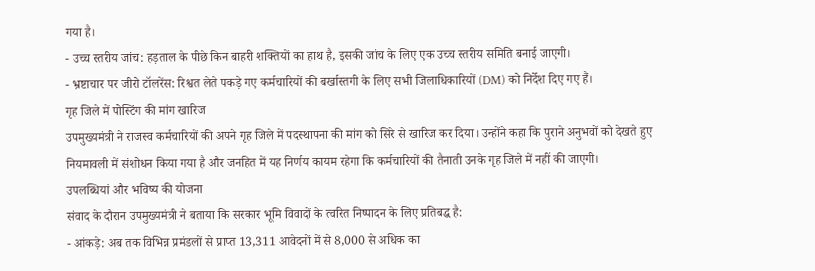गया है।
- उच्च स्तरीय जांच: हड़ताल के पीछे किन बाहरी शक्तियों का हाथ है, इसकी जांच के लिए एक उच्च स्तरीय समिति बनाई जाएगी।
- भ्रष्टाचार पर जीरो टॉलरेंस: रिश्वत लेते पकड़े गए कर्मचारियों की बर्खास्तगी के लिए सभी जिलाधिकारियों (DM) को निर्देश दिए गए हैं।
गृह जिले में पोस्टिंग की मांग खारिज
उपमुख्यमंत्री ने राजस्व कर्मचारियों की अपने गृह जिले में पदस्थापना की मांग को सिरे से खारिज कर दिया। उन्होंने कहा कि पुराने अनुभवों को देखते हुए नियमावली में संशोधन किया गया है और जनहित में यह निर्णय कायम रहेगा कि कर्मचारियों की तैनाती उनके गृह जिले में नहीं की जाएगी।
उपलब्धियां और भविष्य की योजना
संवाद के दौरान उपमुख्यमंत्री ने बताया कि सरकार भूमि विवादों के त्वरित निष्पादन के लिए प्रतिबद्ध है:
- आंकड़े: अब तक विभिन्न प्रमंडलों से प्राप्त 13,311 आवेदनों में से 8,000 से अधिक का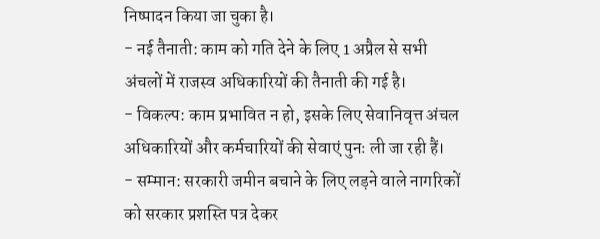निष्पादन किया जा चुका है।
- नई तैनाती: काम को गति देने के लिए 1 अप्रैल से सभी अंचलों में राजस्व अधिकारियों की तैनाती की गई है।
- विकल्प: काम प्रभावित न हो, इसके लिए सेवानिवृत्त अंचल अधिकारियों और कर्मचारियों की सेवाएं पुनः ली जा रही हैं।
- सम्मान: सरकारी जमीन बचाने के लिए लड़ने वाले नागरिकों को सरकार प्रशस्ति पत्र देकर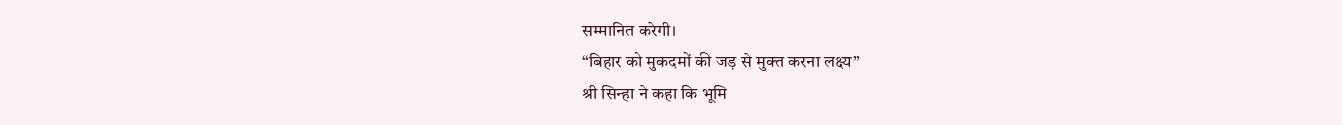सम्मानित करेगी।
“बिहार को मुकदमों की जड़ से मुक्त करना लक्ष्य”
श्री सिन्हा ने कहा कि भूमि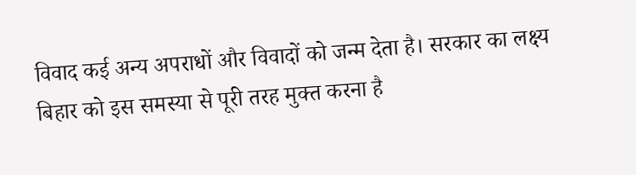विवाद कई अन्य अपराधों और विवादों को जन्म देता है। सरकार का लक्ष्य बिहार को इस समस्या से पूरी तरह मुक्त करना है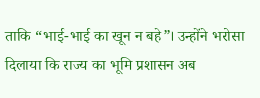ताकि “भाई-भाई का खून न बहे”। उन्होंने भरोसा दिलाया कि राज्य का भूमि प्रशासन अब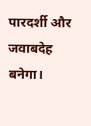पारदर्शी और जवाबदेह बनेगा।